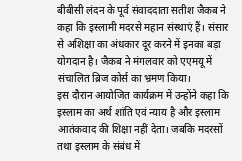बीबीसी लंदन के पूर्व संवाददाता सतीश जैकब ने कहा कि इस्लामी मदरसे महान संस्थाएं हैं। संसार से अशिक्षा का अंधकार दूर करने में इनका बड़ा योगदान है। जैकब ने मंगलवार को एएमयू में संचालित ब्रिज कोर्स का भ्रमण किया।
इस दौरान आयोजित कार्यक्रम में उन्होंने कहा कि इस्लाम का अर्थ शांति एवं न्याय है और इस्लाम आतंकवाद की शिक्षा नहीं देता। जबकि मदरसों तथा इस्लाम के संबंध में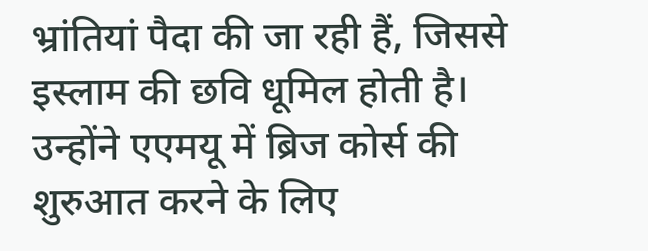भ्रांतियां पैदा की जा रही हैं, जिससे इस्लाम की छवि धूमिल होती है।
उन्होंने एएमयू में ब्रिज कोर्स की शुरुआत करने के लिए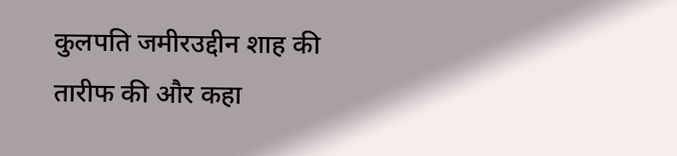कुलपति जमीरउद्दीन शाह की तारीफ की और कहा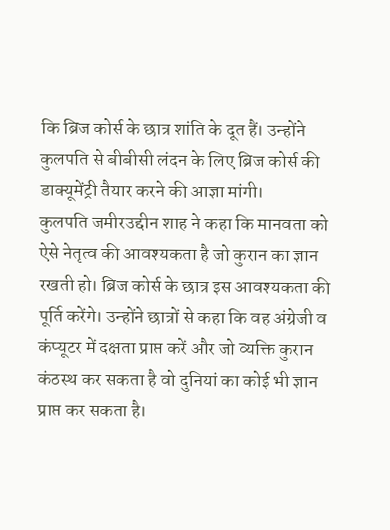कि ब्रिज कोर्स के छात्र शांति के दूत हैं। उन्होंने कुलपति से बीबीसी लंदन के लिए ब्रिज कोर्स की डाक्यूमेंट्री तैयार करने की आज्ञा मांगी।
कुलपति जमीरउद्दीन शाह ने कहा कि मानवता को ऐसे नेतृत्व की आवश्यकता है जो कुरान का ज्ञान रखती हो। ब्रिज कोर्स के छात्र इस आवश्यकता की पूर्ति करेंगे। उन्होंने छात्रों से कहा कि वह अंग्रेजी व कंप्यूटर में दक्षता प्राप्त करें और जो व्यक्ति कुरान कंठस्थ कर सकता है वो दुनियां का कोई भी ज्ञान प्राप्त कर सकता है।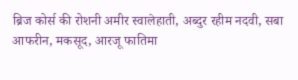ब्रिज कोर्स की रोशनी अमीर स्वालेहाती, अब्दुर रहीम नदवी, सबा आफरीन, मकसूद, आरजू फातिमा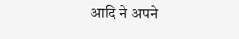आदि ने अपने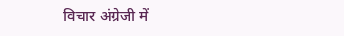विचार अंग्रेजी में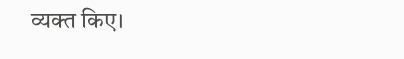व्यक्त किए।